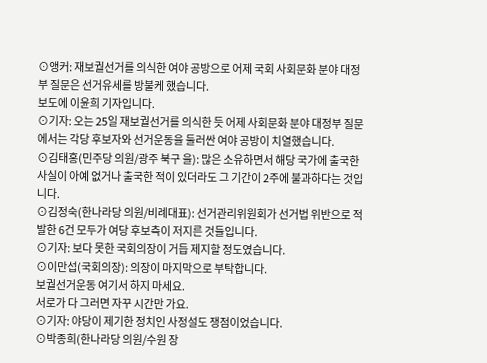⊙앵커: 재보궐선거를 의식한 여야 공방으로 어제 국회 사회문화 분야 대정부 질문은 선거유세를 방불케 했습니다.
보도에 이윤희 기자입니다.
⊙기자: 오는 25일 재보궐선거를 의식한 듯 어제 사회문화 분야 대정부 질문에서는 각당 후보자와 선거운동을 둘러싼 여야 공방이 치열했습니다.
⊙김태홍(민주당 의원/광주 북구 을): 많은 소유하면서 해당 국가에 출국한 사실이 아예 없거나 출국한 적이 있더라도 그 기간이 2주에 불과하다는 것입니다.
⊙김정숙(한나라당 의원/비례대표): 선거관리위원회가 선거법 위반으로 적발한 6건 모두가 여당 후보측이 저지른 것들입니다.
⊙기자: 보다 못한 국회의장이 거듭 제지할 정도였습니다.
⊙이만섭(국회의장): 의장이 마지막으로 부탁합니다.
보궐선거운동 여기서 하지 마세요.
서로가 다 그러면 자꾸 시간만 가요.
⊙기자: 야당이 제기한 정치인 사정설도 쟁점이었습니다.
⊙박종희(한나라당 의원/수원 장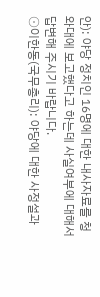안): 야당 정치인 16명에 대한 내사자료를 청와대에 보고했다고 하는데 사실여부에 대해서 답변해 주시기 바랍니다.
⊙이한동(국무총리): 야당에 대한 사정설과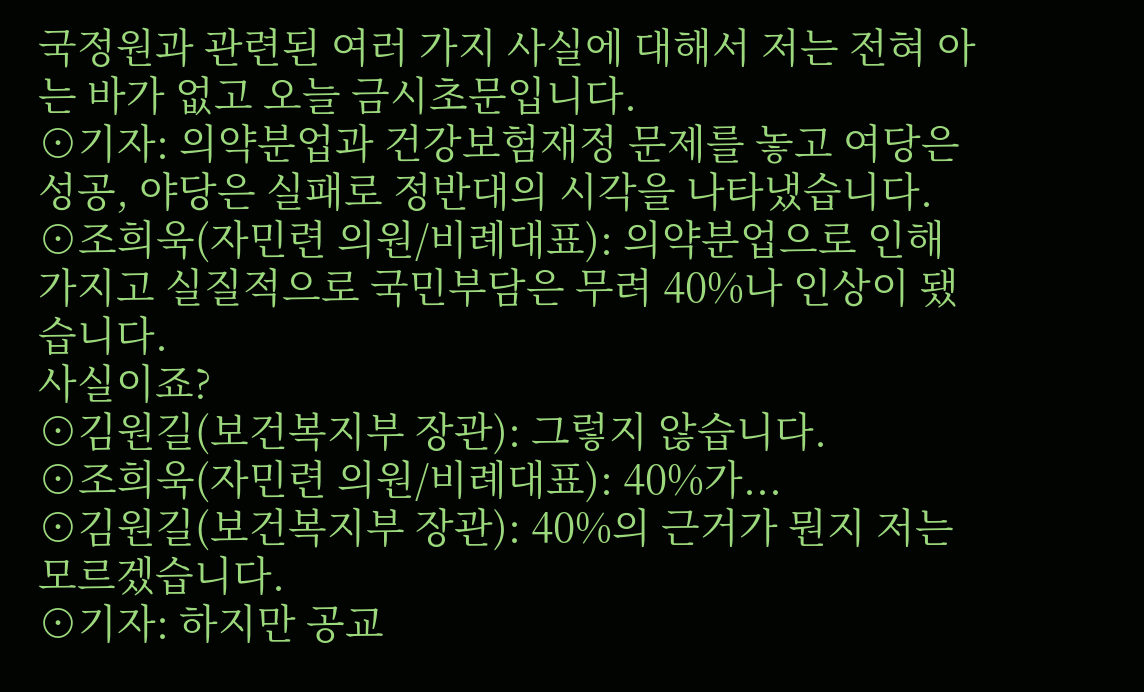국정원과 관련된 여러 가지 사실에 대해서 저는 전혀 아는 바가 없고 오늘 금시초문입니다.
⊙기자: 의약분업과 건강보험재정 문제를 놓고 여당은 성공, 야당은 실패로 정반대의 시각을 나타냈습니다.
⊙조희욱(자민련 의원/비례대표): 의약분업으로 인해 가지고 실질적으로 국민부담은 무려 40%나 인상이 됐습니다.
사실이죠?
⊙김원길(보건복지부 장관): 그렇지 않습니다.
⊙조희욱(자민련 의원/비례대표): 40%가...
⊙김원길(보건복지부 장관): 40%의 근거가 뭔지 저는 모르겠습니다.
⊙기자: 하지만 공교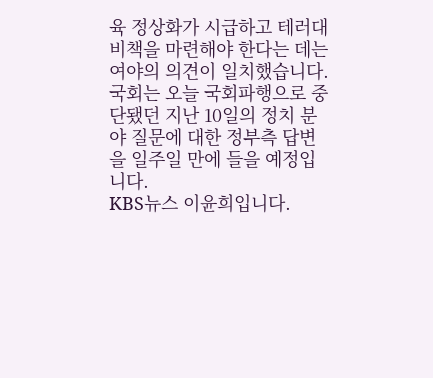육 정상화가 시급하고 테러대비책을 마련해야 한다는 데는 여야의 의견이 일치했습니다.
국회는 오늘 국회파행으로 중단됐던 지난 10일의 정치 분야 질문에 대한 정부측 답변을 일주일 만에 들을 예정입니다.
KBS뉴스 이윤희입니다.